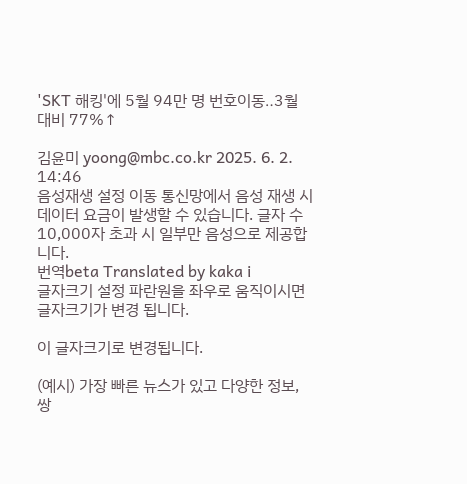'SKT 해킹'에 5월 94만 명 번호이동‥3월 대비 77%↑

김윤미 yoong@mbc.co.kr 2025. 6. 2. 14:46
음성재생 설정 이동 통신망에서 음성 재생 시 데이터 요금이 발생할 수 있습니다. 글자 수 10,000자 초과 시 일부만 음성으로 제공합니다.
번역beta Translated by kaka i
글자크기 설정 파란원을 좌우로 움직이시면 글자크기가 변경 됩니다.

이 글자크기로 변경됩니다.

(예시) 가장 빠른 뉴스가 있고 다양한 정보, 쌍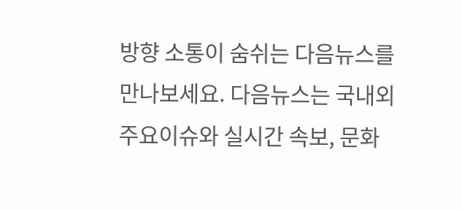방향 소통이 숨쉬는 다음뉴스를 만나보세요. 다음뉴스는 국내외 주요이슈와 실시간 속보, 문화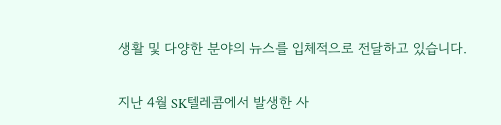생활 및 다양한 분야의 뉴스를 입체적으로 전달하고 있습니다.

지난 4월 SK텔레콤에서 발생한 사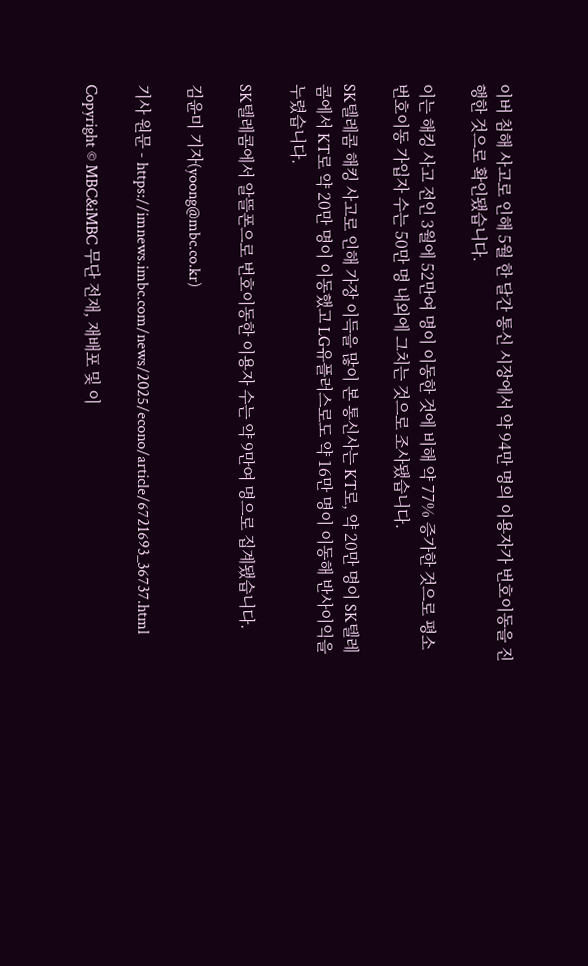이버 침해 사고로 인해 5월 한 달간 통신 시장에서 약 94만 명의 이용자가 번호이동을 진행한 것으로 확인됐습니다.

이는 해킹 사고 전인 3월에 52만여 명이 이동한 것에 비해 약 77% 증가한 것으로 평소 번호이동 가입자 수는 50만 명 내외에 그치는 것으로 조사됐습니다.

SK텔레콤 해킹 사고로 인해 가장 이득을 많이 본 통신사는 KT로, 약 20만 명이 SK텔레콤에서 KT로 약 20만 명이 이동했고 LG유플러스로도 약 16만 명이 이동해 반사이익을 누렸습니다.

SK텔레콤에서 알뜰폰으로 번호이동한 이용자 수는 약 9만여 명으로 집계됐습니다.

김윤미 기자(yoong@mbc.co.kr)

기사 원문 - https://imnews.imbc.com/news/2025/econo/article/6721693_36737.html

Copyright © MBC&iMBC 무단 전재, 재배포 및 이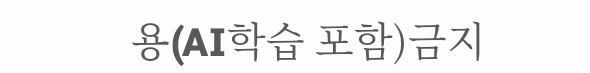용(AI학습 포함)금지